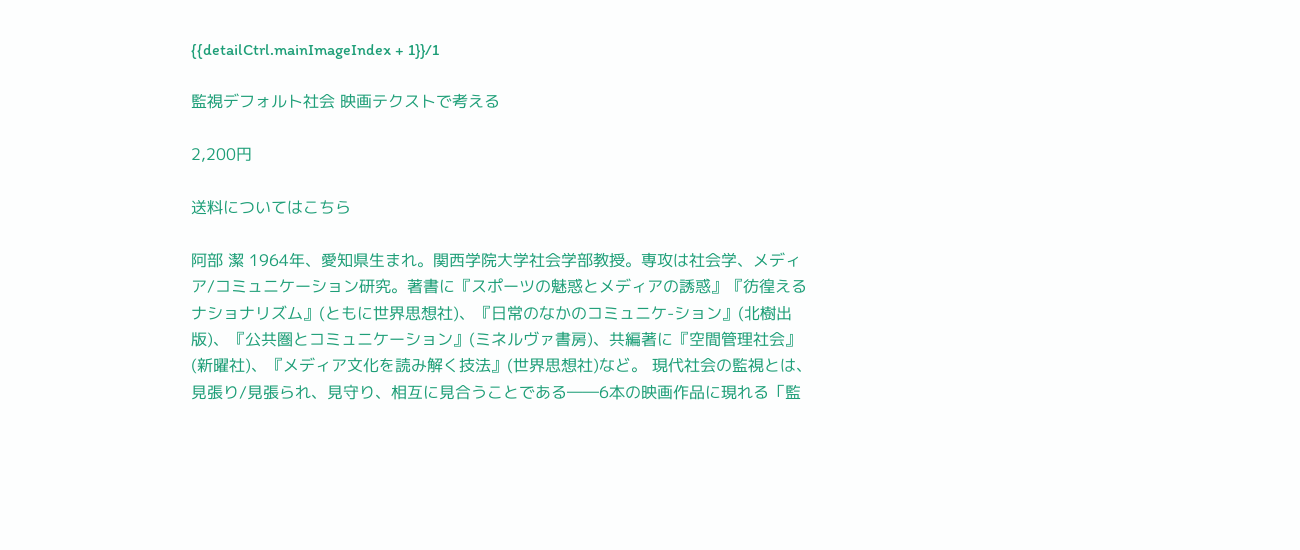{{detailCtrl.mainImageIndex + 1}}/1

監視デフォルト社会 映画テクストで考える

2,200円

送料についてはこちら

阿部 潔 1964年、愛知県生まれ。関西学院大学社会学部教授。専攻は社会学、メディア/コミュニケーション研究。著書に『スポーツの魅惑とメディアの誘惑』『彷徨えるナショナリズム』(ともに世界思想社)、『日常のなかのコミュニケ-ション』(北樹出版)、『公共圏とコミュニケーション』(ミネルヴァ書房)、共編著に『空間管理社会』(新曜社)、『メディア文化を読み解く技法』(世界思想社)など。 現代社会の監視とは、見張り/見張られ、見守り、相互に見合うことである――6本の映画作品に現れる「監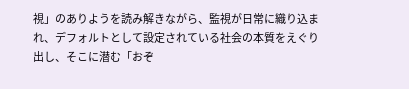視」のありようを読み解きながら、監視が日常に織り込まれ、デフォルトとして設定されている社会の本質をえぐり出し、そこに潜む「おぞ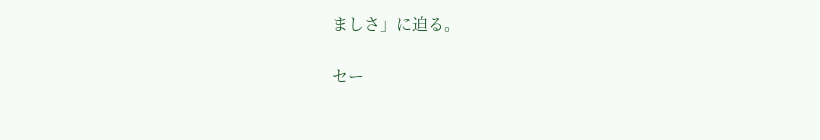ましさ」に迫る。

セー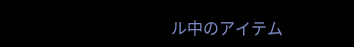ル中のアイテム